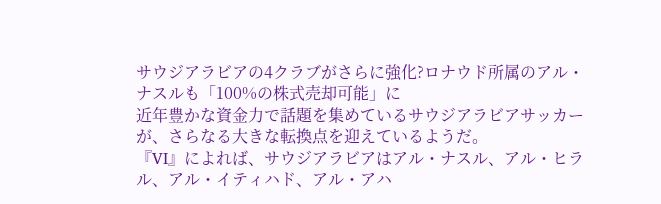サウジアラビアの4クラブがさらに強化?ロナウド所属のアル・ナスルも「100%の株式売却可能」に
近年豊かな資金力で話題を集めているサウジアラビアサッカーが、さらなる大きな転換点を迎えているようだ。
『VI』によれば、サウジアラビアはアル・ナスル、アル・ヒラル、アル・イティハド、アル・アハ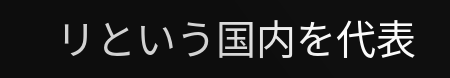リという国内を代表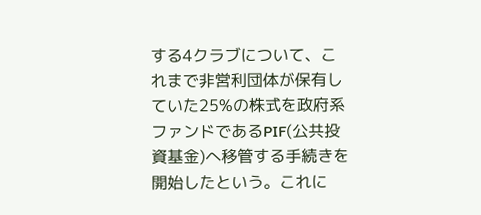する4クラブについて、これまで非営利団体が保有していた25%の株式を政府系ファンドであるPIF(公共投資基金)へ移管する手続きを開始したという。これに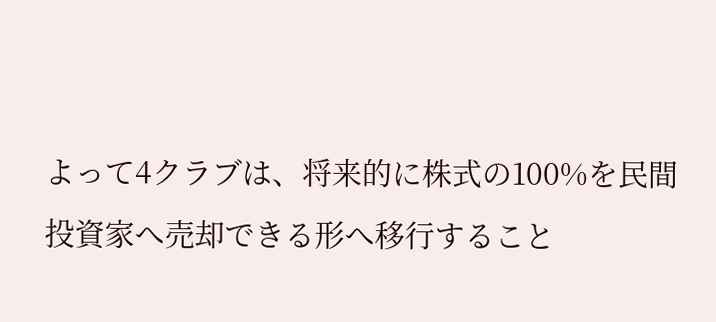よって4クラブは、将来的に株式の100%を民間投資家へ売却できる形へ移行すること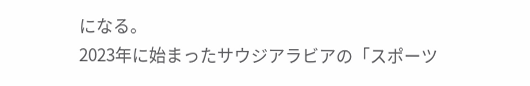になる。
2023年に始まったサウジアラビアの「スポーツ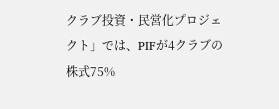クラブ投資・民営化プロジェクト」では、PIFが4クラブの株式75%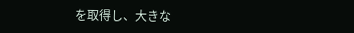を取得し、大きな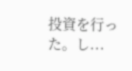投資を行った。し...